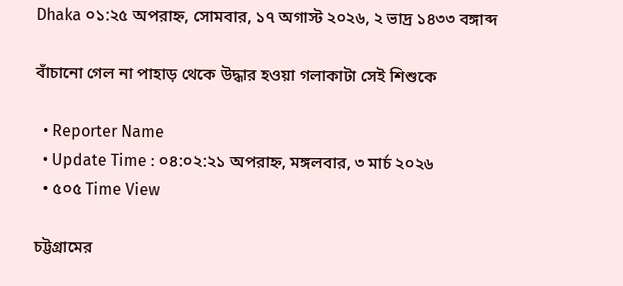Dhaka ০১:২৫ অপরাহ্ন, সোমবার, ১৭ অগাস্ট ২০২৬, ২ ভাদ্র ১৪৩৩ বঙ্গাব্দ

বাঁচানো গেল না পাহাড় থেকে উদ্ধার হওয়া গলাকাটা সেই শিশুকে

  • Reporter Name
  • Update Time : ০৪:০২:২১ অপরাহ্ন, মঙ্গলবার, ৩ মার্চ ২০২৬
  • ৫০৫ Time View

চট্টগ্রামের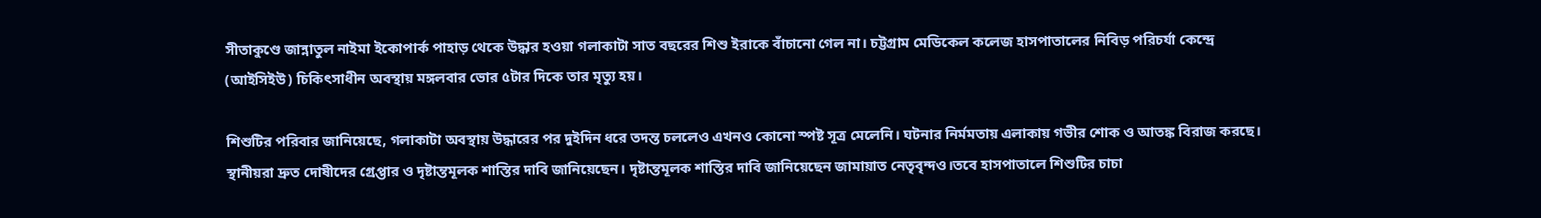সীতাকুণ্ডে জান্নাতুল নাইমা ইকোপার্ক পাহাড় থেকে উদ্ধার হওয়া গলাকাটা সাত বছরের শিশু ইরাকে বাঁচানো গেল না। চট্টগ্রাম মেডিকেল কলেজ হাসপাতালের নিবিড় পরিচর্যা কেন্দ্রে (আইসিইউ) চিকিৎসাধীন অবস্থায় মঙ্গলবার ভোর ৫টার দিকে তার মৃত্যু হয়।

শিশুটির পরিবার জানিয়েছে, গলাকাটা অবস্থায় উদ্ধারের পর দুইদিন ধরে তদন্ত চললেও এখনও কোনো স্পষ্ট সূত্র মেলেনি। ঘটনার নির্মমতায় এলাকায় গভীর শোক ও আতঙ্ক বিরাজ করছে। স্থানীয়রা দ্রুত দোষীদের গ্রেপ্তার ও দৃষ্টান্তমূলক শাস্তির দাবি জানিয়েছেন। দৃষ্টান্তমূলক শাস্তির দাবি জানিয়েছেন জামায়াত নেতৃবৃন্দও।তবে হাসপাতালে শিশুটির চাচা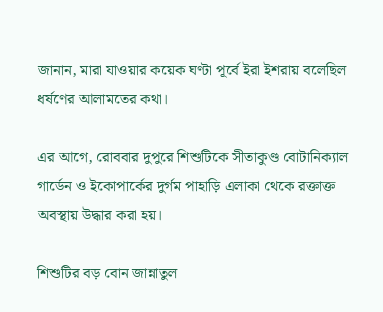জানান, মারা যাওয়ার কয়েক ঘণ্টা পূর্বে ইরা ইশরায় বলেছিল ধর্ষণের আলামতের কথা।

এর আগে, রোববার দুপুরে শিশুটিকে সীতাকুণ্ড বোটানিক্যাল গার্ডেন ও ইকোপার্কের দুর্গম পাহাড়ি এলাকা থেকে রক্তাক্ত অবস্থায় উদ্ধার করা হয়।

শিশুটির বড় বোন জান্নাতুল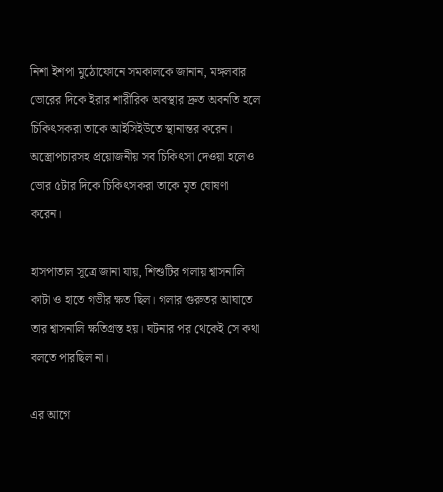নিশা ইশপা মুঠোফোনে সমকালকে জানান, মঙ্গলবার ভোরের দিকে ইরার শারীরিক অবস্থার দ্রুত অবনতি হলে চিকিৎসকরা তাকে আইসিইউতে স্থানান্তর করেন। অস্ত্রোপচারসহ প্রয়োজনীয় সব চিকিৎসা দেওয়া হলেও ভোর ৫টার দিকে চিকিৎসকরা তাকে মৃত ঘোষণা করেন।

হাসপাতাল সূত্রে জানা যায়, শিশুটির গলায় শ্বাসনালি কাটা ও হাতে গভীর ক্ষত ছিল। গলার গুরুতর আঘাতে তার শ্বাসনালি ক্ষতিগ্রস্ত হয়। ঘটনার পর থেকেই সে কথা বলতে পারছিল না।

এর আগে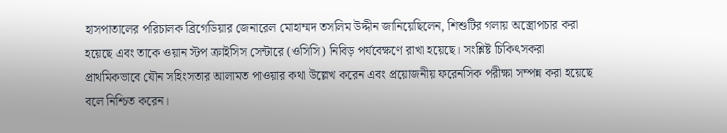হাসপাতালের পরিচালক ব্রিগেডিয়ার জেনারেল মোহাম্মদ তসলিম উদ্দীন জানিয়েছিলেন, শিশুটির গলায় অস্ত্রোপচার করা হয়েছে এবং তাকে ওয়ান স্টপ ক্রাইসিস সেন্টারে (ওসিসি) নিবিড় পর্যবেক্ষণে রাখা হয়েছে। সংশ্লিষ্ট চিকিৎসকরা প্রাথমিকভাবে যৌন সহিংসতার আলামত পাওয়ার কথা উল্লেখ করেন এবং প্রয়োজনীয় ফরেনসিক পরীক্ষা সম্পন্ন করা হয়েছে বলে নিশ্চিত করেন।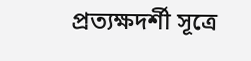প্রত্যক্ষদর্শী সূত্রে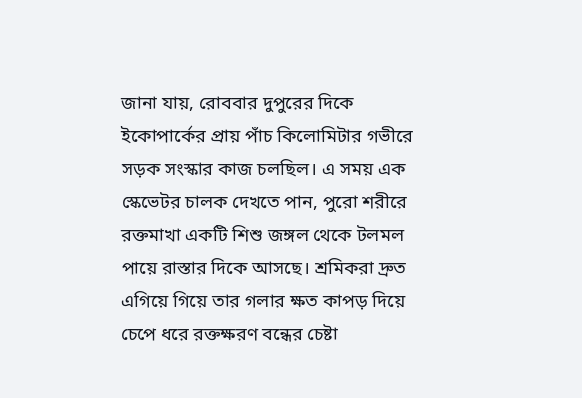জানা যায়, রোববার দুপুরের দিকে ইকোপার্কের প্রায় পাঁচ কিলোমিটার গভীরে সড়ক সংস্কার কাজ চলছিল। এ সময় এক স্কেভেটর চালক দেখতে পান, পুরো শরীরে রক্তমাখা একটি শিশু জঙ্গল থেকে টলমল পায়ে রাস্তার দিকে আসছে। শ্রমিকরা দ্রুত এগিয়ে গিয়ে তার গলার ক্ষত কাপড় দিয়ে চেপে ধরে রক্তক্ষরণ বন্ধের চেষ্টা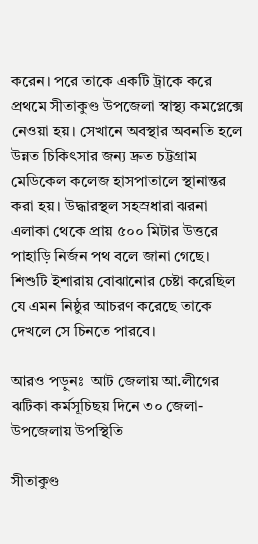করেন। পরে তাকে একটি ট্রাকে করে প্রথমে সীতাকুণ্ড উপজেলা স্বাস্থ্য কমপ্লেক্সে নেওয়া হয়। সেখানে অবস্থার অবনতি হলে উন্নত চিকিৎসার জন্য দ্রুত চট্টগ্রাম মেডিকেল কলেজ হাসপাতালে স্থানান্তর করা হয়। উদ্ধারস্থল সহস্রধারা ঝরনা এলাকা থেকে প্রায় ৫০০ মিটার উত্তরে পাহাড়ি নির্জন পথ বলে জানা গেছে। শিশুটি ইশারায় বোঝানোর চেষ্টা করেছিল যে এমন নিষ্ঠুর আচরণ করেছে তাকে দেখলে সে চিনতে পারবে।

আরও পড়ুনঃ  আট জেলায় আ.লীগের ঝটিকা কর্মসূচিছয় দিনে ৩০ জেলা-উপজেলায় উপস্থিতি

সীতাকুণ্ড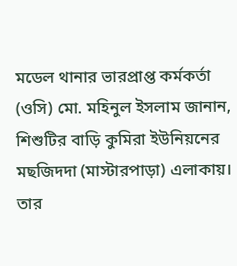মডেল থানার ভারপ্রাপ্ত কর্মকর্তা (ওসি) মো. মহিনুল ইসলাম জানান, শিশুটির বাড়ি কুমিরা ইউনিয়নের মছজিদদা (মাস্টারপাড়া) এলাকায়। তার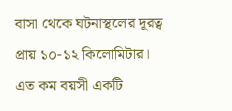বাসা থেকে ঘটনাস্থলের দূরত্ব প্রায় ১০-১২ কিলোমিটার। এত কম বয়সী একটি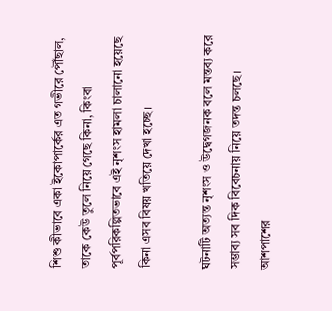শিশু কীভাবে একা ইকোপার্কের এত গভীরে পৌঁছাল, তাকে কেউ তুলে নিয়ে গেছে কিনা, কিংবা পূর্বপরিকল্পিতভাবে এই নৃশংস হামলা চালানো হয়েছে কিনা এসব বিষয় খতিয়ে দেখা হচ্ছে।

ঘটনাটি অত্যন্ত নৃশংস ও উদ্বেগজনক বলে মন্তব্য করে সম্ভাব্য সব দিক বিবেচনায় নিয়ে তদন্ত চলছে। আশপাশের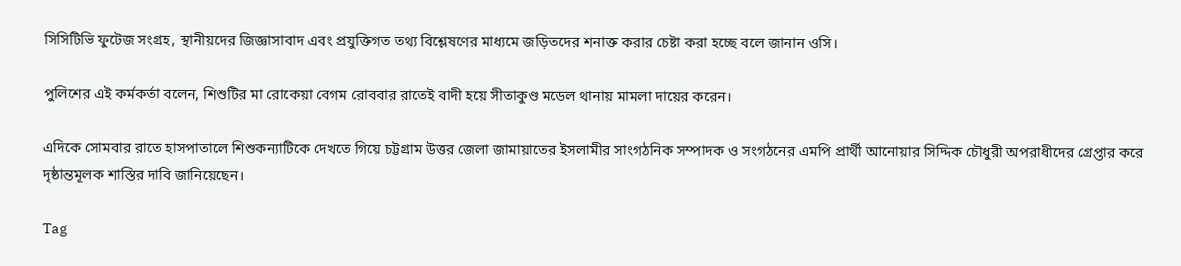সিসিটিভি ফুটেজ সংগ্রহ, স্থানীয়দের জিজ্ঞাসাবাদ এবং প্রযুক্তিগত তথ্য বিশ্লেষণের মাধ্যমে জড়িতদের শনাক্ত করার চেষ্টা করা হচ্ছে বলে জানান ওসি।

পুলিশের এই কর্মকর্তা বলেন, শিশুটির মা রোকেয়া বেগম রোববার রাতেই বাদী হয়ে সীতাকুণ্ড মডেল থানায় মামলা দায়ের করেন।

এদিকে সোমবার রাতে হাসপাতালে শিশুকন্যাটিকে দেখতে গিয়ে চট্টগ্রাম উত্তর জেলা জামায়াতের ইসলামীর সাংগঠনিক সম্পাদক ও সংগঠনের এমপি প্রার্থী আনোয়ার সিদ্দিক চৌধুরী অপরাধীদের গ্রেপ্তার করে দৃষ্ঠান্তমূলক শাস্তির দাবি জানিয়েছেন।

Tag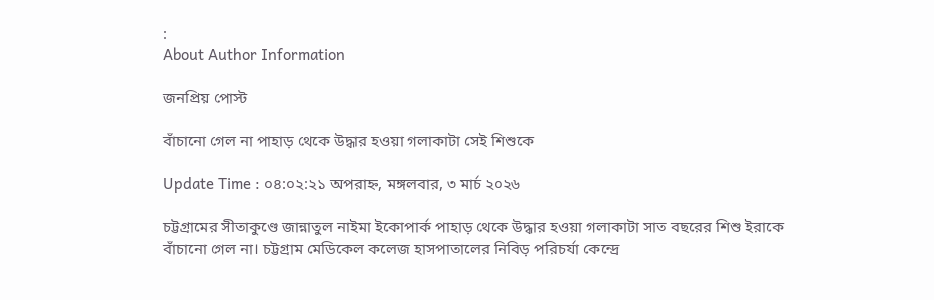:
About Author Information

জনপ্রিয় পোস্ট

বাঁচানো গেল না পাহাড় থেকে উদ্ধার হওয়া গলাকাটা সেই শিশুকে

Update Time : ০৪:০২:২১ অপরাহ্ন, মঙ্গলবার, ৩ মার্চ ২০২৬

চট্টগ্রামের সীতাকুণ্ডে জান্নাতুল নাইমা ইকোপার্ক পাহাড় থেকে উদ্ধার হওয়া গলাকাটা সাত বছরের শিশু ইরাকে বাঁচানো গেল না। চট্টগ্রাম মেডিকেল কলেজ হাসপাতালের নিবিড় পরিচর্যা কেন্দ্রে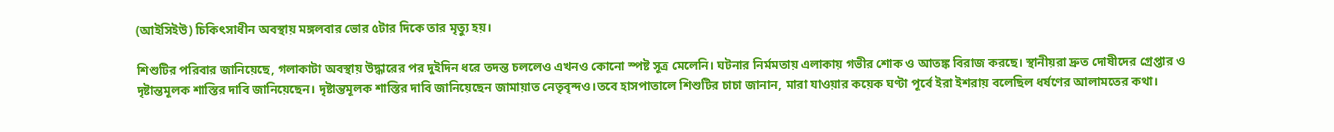(আইসিইউ) চিকিৎসাধীন অবস্থায় মঙ্গলবার ভোর ৫টার দিকে তার মৃত্যু হয়।

শিশুটির পরিবার জানিয়েছে, গলাকাটা অবস্থায় উদ্ধারের পর দুইদিন ধরে তদন্ত চললেও এখনও কোনো স্পষ্ট সূত্র মেলেনি। ঘটনার নির্মমতায় এলাকায় গভীর শোক ও আতঙ্ক বিরাজ করছে। স্থানীয়রা দ্রুত দোষীদের গ্রেপ্তার ও দৃষ্টান্তমূলক শাস্তির দাবি জানিয়েছেন। দৃষ্টান্তমূলক শাস্তির দাবি জানিয়েছেন জামায়াত নেতৃবৃন্দও।তবে হাসপাতালে শিশুটির চাচা জানান, মারা যাওয়ার কয়েক ঘণ্টা পূর্বে ইরা ইশরায় বলেছিল ধর্ষণের আলামতের কথা।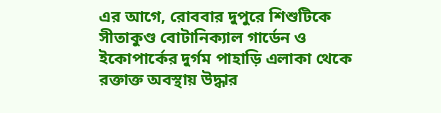এর আগে, রোববার দুপুরে শিশুটিকে সীতাকুণ্ড বোটানিক্যাল গার্ডেন ও ইকোপার্কের দুর্গম পাহাড়ি এলাকা থেকে রক্তাক্ত অবস্থায় উদ্ধার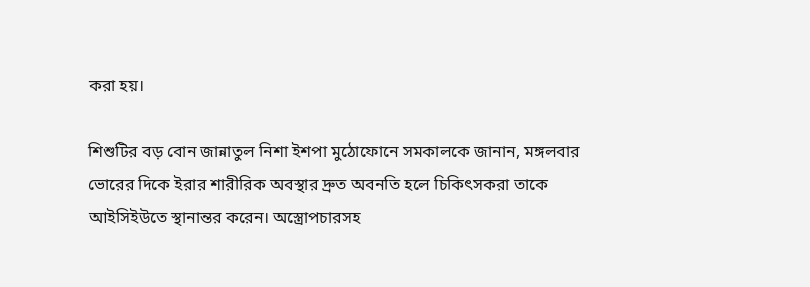করা হয়।

শিশুটির বড় বোন জান্নাতুল নিশা ইশপা মুঠোফোনে সমকালকে জানান, মঙ্গলবার ভোরের দিকে ইরার শারীরিক অবস্থার দ্রুত অবনতি হলে চিকিৎসকরা তাকে আইসিইউতে স্থানান্তর করেন। অস্ত্রোপচারসহ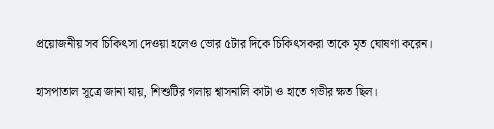প্রয়োজনীয় সব চিকিৎসা দেওয়া হলেও ভোর ৫টার দিকে চিকিৎসকরা তাকে মৃত ঘোষণা করেন।

হাসপাতাল সূত্রে জানা যায়, শিশুটির গলায় শ্বাসনালি কাটা ও হাতে গভীর ক্ষত ছিল।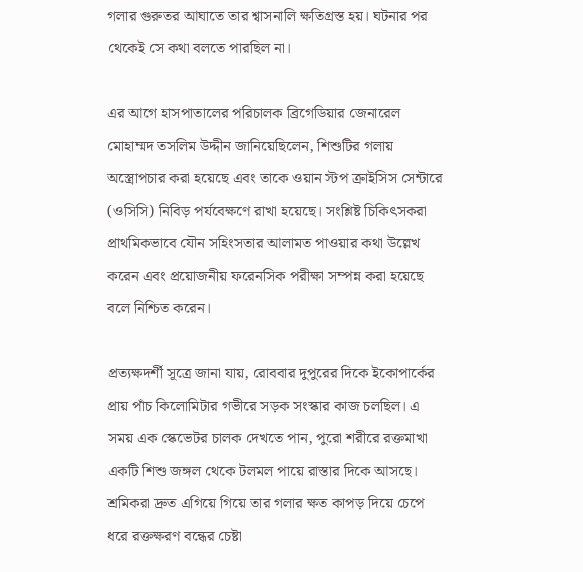গলার গুরুতর আঘাতে তার শ্বাসনালি ক্ষতিগ্রস্ত হয়। ঘটনার পর থেকেই সে কথা বলতে পারছিল না।

এর আগে হাসপাতালের পরিচালক ব্রিগেডিয়ার জেনারেল মোহাম্মদ তসলিম উদ্দীন জানিয়েছিলেন, শিশুটির গলায় অস্ত্রোপচার করা হয়েছে এবং তাকে ওয়ান স্টপ ক্রাইসিস সেন্টারে (ওসিসি) নিবিড় পর্যবেক্ষণে রাখা হয়েছে। সংশ্লিষ্ট চিকিৎসকরা প্রাথমিকভাবে যৌন সহিংসতার আলামত পাওয়ার কথা উল্লেখ করেন এবং প্রয়োজনীয় ফরেনসিক পরীক্ষা সম্পন্ন করা হয়েছে বলে নিশ্চিত করেন।

প্রত্যক্ষদর্শী সূত্রে জানা যায়, রোববার দুপুরের দিকে ইকোপার্কের প্রায় পাঁচ কিলোমিটার গভীরে সড়ক সংস্কার কাজ চলছিল। এ সময় এক স্কেভেটর চালক দেখতে পান, পুরো শরীরে রক্তমাখা একটি শিশু জঙ্গল থেকে টলমল পায়ে রাস্তার দিকে আসছে। শ্রমিকরা দ্রুত এগিয়ে গিয়ে তার গলার ক্ষত কাপড় দিয়ে চেপে ধরে রক্তক্ষরণ বন্ধের চেষ্টা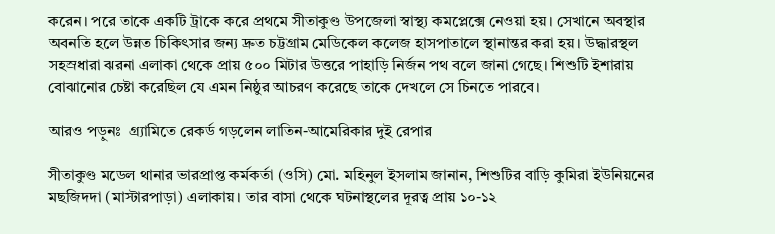করেন। পরে তাকে একটি ট্রাকে করে প্রথমে সীতাকুণ্ড উপজেলা স্বাস্থ্য কমপ্লেক্সে নেওয়া হয়। সেখানে অবস্থার অবনতি হলে উন্নত চিকিৎসার জন্য দ্রুত চট্টগ্রাম মেডিকেল কলেজ হাসপাতালে স্থানান্তর করা হয়। উদ্ধারস্থল সহস্রধারা ঝরনা এলাকা থেকে প্রায় ৫০০ মিটার উত্তরে পাহাড়ি নির্জন পথ বলে জানা গেছে। শিশুটি ইশারায় বোঝানোর চেষ্টা করেছিল যে এমন নিষ্ঠুর আচরণ করেছে তাকে দেখলে সে চিনতে পারবে।

আরও পড়ুনঃ  গ্র্যামিতে রেকর্ড গড়লেন লাতিন-আমেরিকার দুই রেপার

সীতাকুণ্ড মডেল থানার ভারপ্রাপ্ত কর্মকর্তা (ওসি) মো. মহিনুল ইসলাম জানান, শিশুটির বাড়ি কুমিরা ইউনিয়নের মছজিদদা (মাস্টারপাড়া) এলাকায়। তার বাসা থেকে ঘটনাস্থলের দূরত্ব প্রায় ১০-১২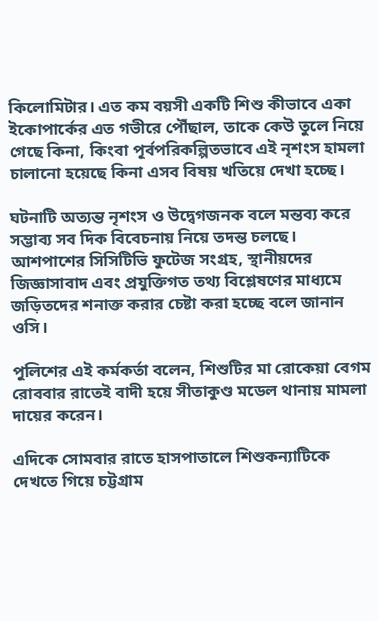কিলোমিটার। এত কম বয়সী একটি শিশু কীভাবে একা ইকোপার্কের এত গভীরে পৌঁছাল, তাকে কেউ তুলে নিয়ে গেছে কিনা, কিংবা পূর্বপরিকল্পিতভাবে এই নৃশংস হামলা চালানো হয়েছে কিনা এসব বিষয় খতিয়ে দেখা হচ্ছে।

ঘটনাটি অত্যন্ত নৃশংস ও উদ্বেগজনক বলে মন্তব্য করে সম্ভাব্য সব দিক বিবেচনায় নিয়ে তদন্ত চলছে। আশপাশের সিসিটিভি ফুটেজ সংগ্রহ, স্থানীয়দের জিজ্ঞাসাবাদ এবং প্রযুক্তিগত তথ্য বিশ্লেষণের মাধ্যমে জড়িতদের শনাক্ত করার চেষ্টা করা হচ্ছে বলে জানান ওসি।

পুলিশের এই কর্মকর্তা বলেন, শিশুটির মা রোকেয়া বেগম রোববার রাতেই বাদী হয়ে সীতাকুণ্ড মডেল থানায় মামলা দায়ের করেন।

এদিকে সোমবার রাতে হাসপাতালে শিশুকন্যাটিকে দেখতে গিয়ে চট্টগ্রাম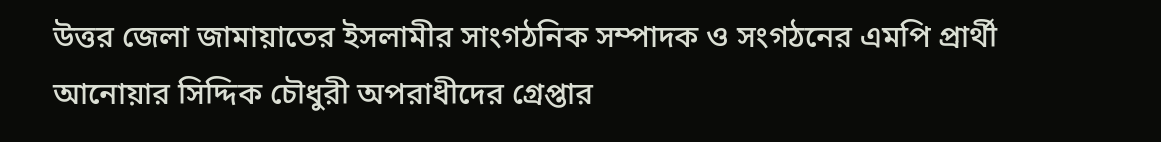উত্তর জেলা জামায়াতের ইসলামীর সাংগঠনিক সম্পাদক ও সংগঠনের এমপি প্রার্থী আনোয়ার সিদ্দিক চৌধুরী অপরাধীদের গ্রেপ্তার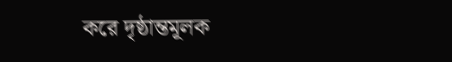করে দৃষ্ঠান্তমূলক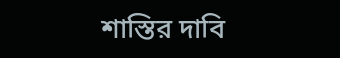শাস্তির দাবি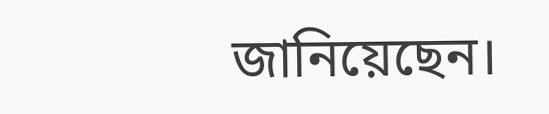জানিয়েছেন।